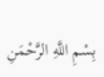بِسْمِ اللَّهِ الرَّحْمَنِ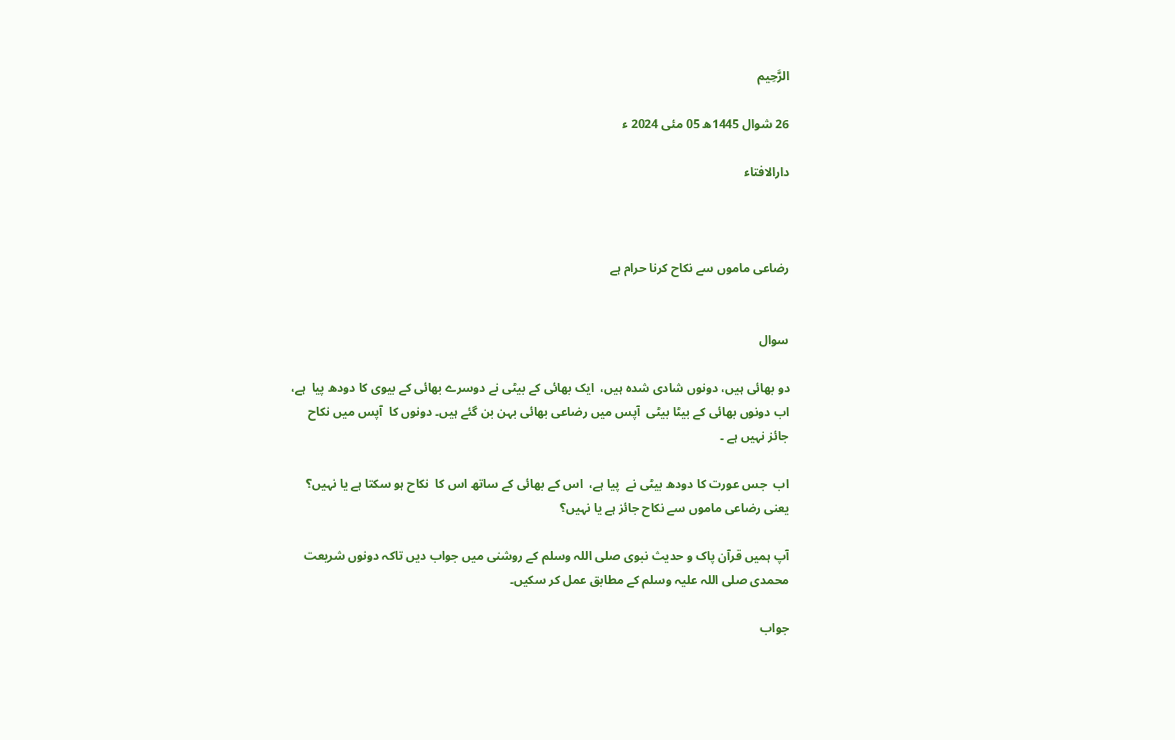الرَّحِيم

26 شوال 1445ھ 05 مئی 2024 ء

دارالافتاء



رضاعی ماموں سے نکاح کرنا حرام ہے


سوال

دو بھائی ہیں، دونوں شادی شدہ ہیں،  ایک بھائی کے بیٹی نے دوسرے بھائی کے بیوی کا دودھ پیا  ہے، اب دونوں بھائی کے بیٹا بیٹی  آپس میں رضاعی بھائی بہن بن گئے ہیں۔ دونوں کا  آپس میں نکاح جائز نہیں ہے ۔

اب  جس عورت کا دودھ بیٹی نے  پیا ہے،  اس کے بھائی کے ساتھ اس کا  نکاح ہو سکتا ہے یا نہیں؟  یعنی رضاعی ماموں سے نکاح جائز ہے یا نہیں؟

آپ ہمیں قرآن پاک و حدیث نبوی صلی اللہ وسلم کے روشنی میں جواب دیں تاکہ دونوں شریعت محمدی صلی اللہ علیہ وسلم کے مطابق عمل کر سکیں۔

جواب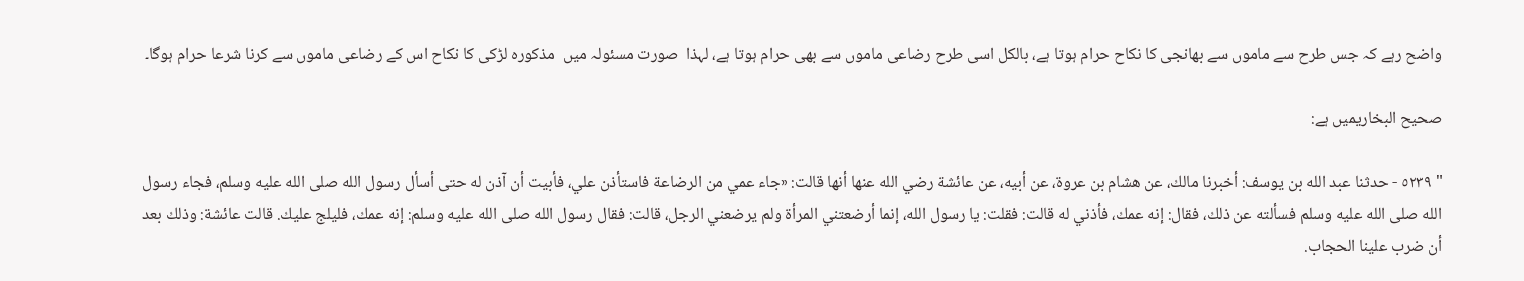واضح رہے کہ جس طرح سے ماموں سے بھانجی کا نکاح حرام ہوتا ہے، بالکل اسی طرح رضاعی ماموں سے بھی حرام ہوتا ہے، لہذا  صورت مسئولہ میں  مذکورہ لڑکی کا نکاح اس کے رضاعی ماموں سے کرنا شرعا حرام ہوگا۔

صحیح البخاريمیں ہے:

" ٥٢٣٩ - حدثنا ‌عبد الله بن يوسف: أخبرنا ‌مالك، عن ‌هشام بن عروة، عن ‌أبيه، عن ‌عائشة رضي الله عنها أنها قالت: «جاء عمي من الرضاعة فاستأذن علي، فأبيت أن آذن له حتى أسأل رسول الله صلى الله عليه وسلم، فجاء رسول الله صلى الله عليه وسلم فسألته عن ذلك، فقال: إنه عمك، فأذني له قالت: فقلت: يا رسول الله، إنما أرضعتني المرأة ولم يرضعني الرجل، قالت: فقال رسول الله صلى الله عليه وسلم: إنه عمك، فليلج عليك. قالت عائشة: وذلك بعد أن ضرب علينا الحجاب.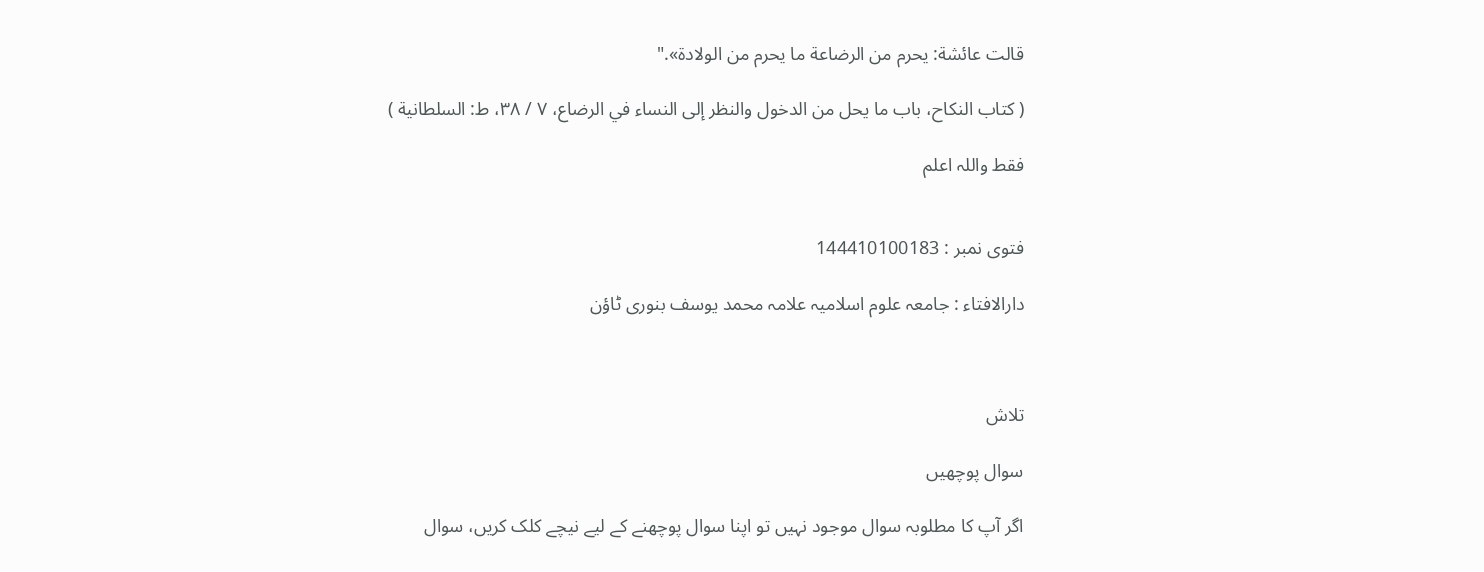قالت عائشة: يحرم من الرضاعة ما يحرم من الولادة»."

( كتاب النكاح، باب ما يحل من الدخول والنظر إلى النساء في الرضاع، ٧ / ٣٨، ط: السلطانية )

فقط واللہ اعلم


فتوی نمبر : 144410100183

دارالافتاء : جامعہ علوم اسلامیہ علامہ محمد یوسف بنوری ٹاؤن



تلاش

سوال پوچھیں

اگر آپ کا مطلوبہ سوال موجود نہیں تو اپنا سوال پوچھنے کے لیے نیچے کلک کریں، سوال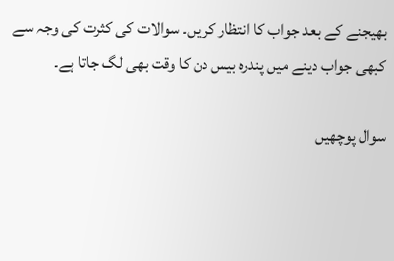بھیجنے کے بعد جواب کا انتظار کریں۔ سوالات کی کثرت کی وجہ سے کبھی جواب دینے میں پندرہ بیس دن کا وقت بھی لگ جاتا ہے۔

سوال پوچھیں